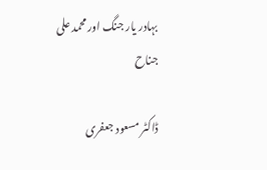بہادر یار جنگ اور محمد علی جناح

ڈاکٹر مسعود جعفری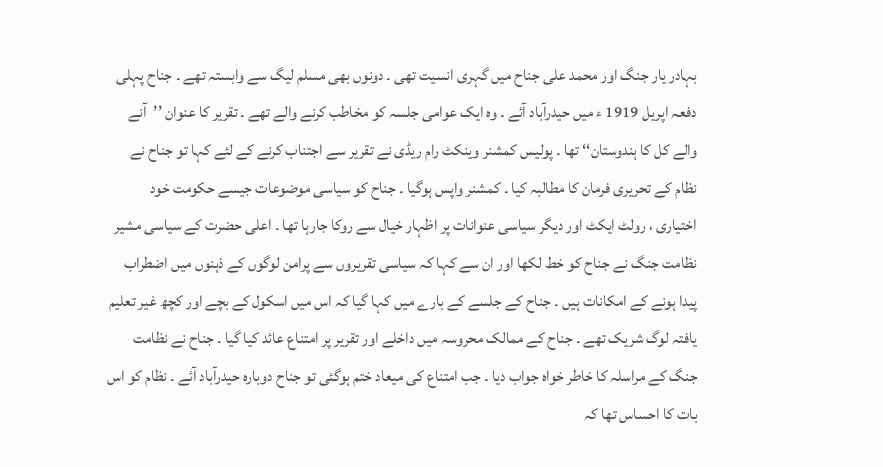بہادر یار جنگ اور محمد علی جناح میں گہری انسیت تھی ۔ دونوں بھی مسلم لیگ سے وابستہ تھے ۔ جناح پہلی دفعہ اپریل 1919 ء میں حیدرآباد آئے ۔ وہ ایک عوامی جلسہ کو مخاطب کرنے والے تھے ۔ تقریر کا عنوان ’’آنے والے کل کا ہندوستان‘‘ تھا ۔ پولیس کمشنر وینکٹ رام ریڈی نے تقریر سے اجتناب کرنے کے لئے کہا تو جناح نے نظام کے تحریری فرمان کا مطالبہ کیا ۔ کمشنر واپس ہوگیا ۔ جناح کو سیاسی موضوعات جیسے حکومت خود اختیاری ، رولٹ ایکٹ اور دیگر سیاسی عنوانات پر اظہار خیال سے روکا جارہا تھا ۔ اعلی حضرت کے سیاسی مشیر نظامت جنگ نے جناح کو خط لکھا اور ان سے کہا کہ سیاسی تقریروں سے پرامن لوگوں کے ذہنوں میں اضطراب پیدا ہونے کے امکانات ہیں ۔ جناح کے جلسے کے بارے میں کہا گیا کہ اس میں اسکول کے بچے اور کچھ غیر تعلیم یافتہ لوگ شریک تھے ۔ جناح کے ممالک محروسہ میں داخلے اور تقریر پر امتناع عائد کیا گیا ۔ جناح نے نظامت جنگ کے مراسلہ کا خاطر خواہ جواب دیا ۔ جب امتناع کی میعاد ختم ہوگئی تو جناح دوبارہ حیدرآباد آئے ۔ نظام کو اس بات کا احساس تھا کہ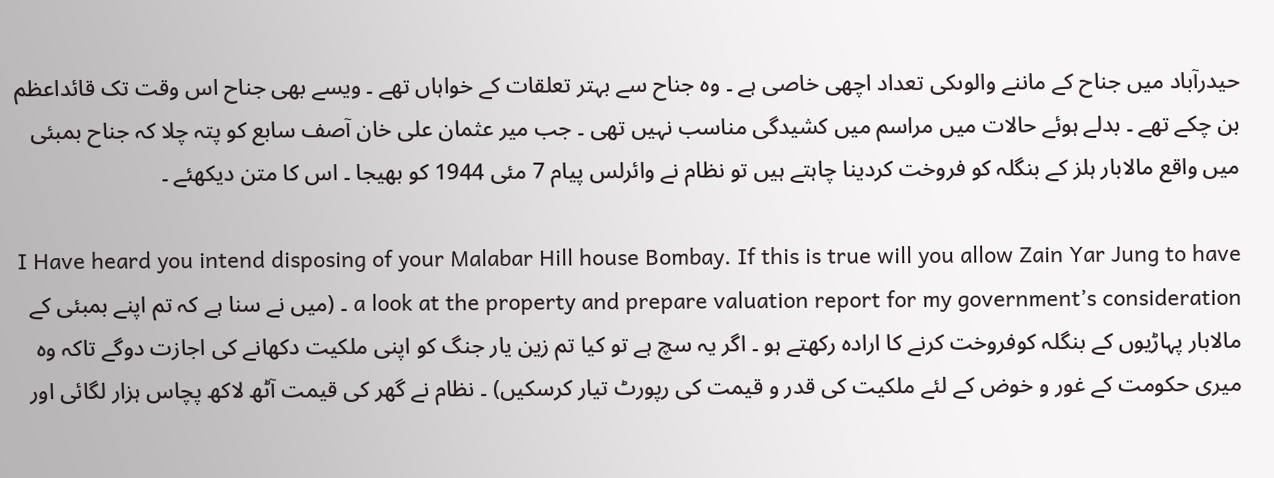حیدرآباد میں جناح کے ماننے والوںکی تعداد اچھی خاصی ہے ۔ وہ جناح سے بہتر تعلقات کے خواہاں تھے ۔ ویسے بھی جناح اس وقت تک قائداعظم بن چکے تھے ۔ بدلے ہوئے حالات میں مراسم میں کشیدگی مناسب نہیں تھی ۔ جب میر عثمان علی خان آصف سابع کو پتہ چلا کہ جناح بمبئی میں واقع مالابار ہلز کے بنگلہ کو فروخت کردینا چاہتے ہیں تو نظام نے وائرلس پیام 7 مئی 1944 کو بھیجا ۔ اس کا متن دیکھئے ۔

I Have heard you intend disposing of your Malabar Hill house Bombay. If this is true will you allow Zain Yar Jung to have a look at the property and prepare valuation report for my government’s consideration ۔ (میں نے سنا ہے کہ تم اپنے بمبئی کے مالابار پہاڑیوں کے بنگلہ کوفروخت کرنے کا ارادہ رکھتے ہو ۔ اگر یہ سچ ہے تو کیا تم زین یار جنگ کو اپنی ملکیت دکھانے کی اجازت دوگے تاکہ وہ میری حکومت کے غور و خوض کے لئے ملکیت کی قدر و قیمت کی رپورٹ تیار کرسکیں) ۔ نظام نے گھر کی قیمت آٹھ لاکھ پچاس ہزار لگائی اور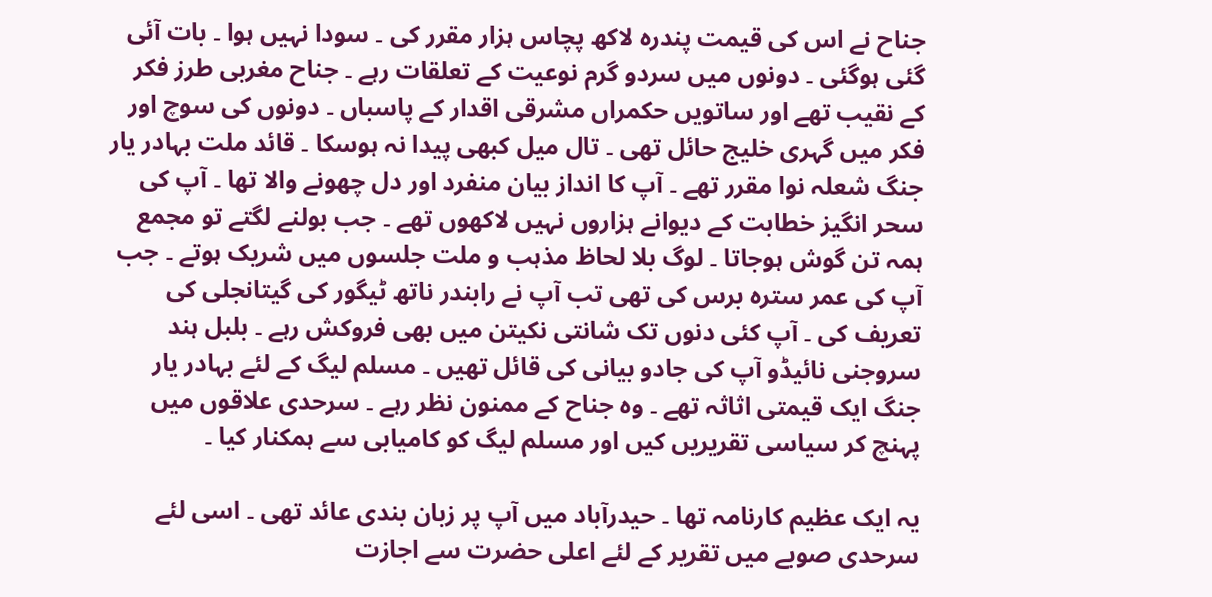جناح نے اس کی قیمت پندرہ لاکھ پچاس ہزار مقرر کی ۔ سودا نہیں ہوا ۔ بات آئی گئی ہوگئی ۔ دونوں میں سردو گرم نوعیت کے تعلقات رہے ۔ جناح مغربی طرز فکر کے نقیب تھے اور ساتویں حکمراں مشرقی اقدار کے پاسباں ۔ دونوں کی سوچ اور فکر میں گہری خلیج حائل تھی ۔ تال میل کبھی پیدا نہ ہوسکا ۔ قائد ملت بہادر یار جنگ شعلہ نوا مقرر تھے ۔ آپ کا انداز بیان منفرد اور دل چھونے والا تھا ۔ آپ کی سحر انگیز خطابت کے دیوانے ہزاروں نہیں لاکھوں تھے ۔ جب بولنے لگتے تو مجمع ہمہ تن گوش ہوجاتا ۔ لوگ بلا لحاظ مذہب و ملت جلسوں میں شریک ہوتے ۔ جب آپ کی عمر سترہ برس کی تھی تب آپ نے رابندر ناتھ ٹیگور کی گیتانجلی کی تعریف کی ۔ آپ کئی دنوں تک شانتی نکیتن میں بھی فروکش رہے ۔ بلبل ہند سروجنی نائیڈو آپ کی جادو بیانی کی قائل تھیں ۔ مسلم لیگ کے لئے بہادر یار جنگ ایک قیمتی اثاثہ تھے ۔ وہ جناح کے ممنون نظر رہے ۔ سرحدی علاقوں میں پہنچ کر سیاسی تقریریں کیں اور مسلم لیگ کو کامیابی سے ہمکنار کیا ۔

یہ ایک عظیم کارنامہ تھا ۔ حیدرآباد میں آپ پر زبان بندی عائد تھی ۔ اسی لئے سرحدی صوبے میں تقریر کے لئے اعلی حضرت سے اجازت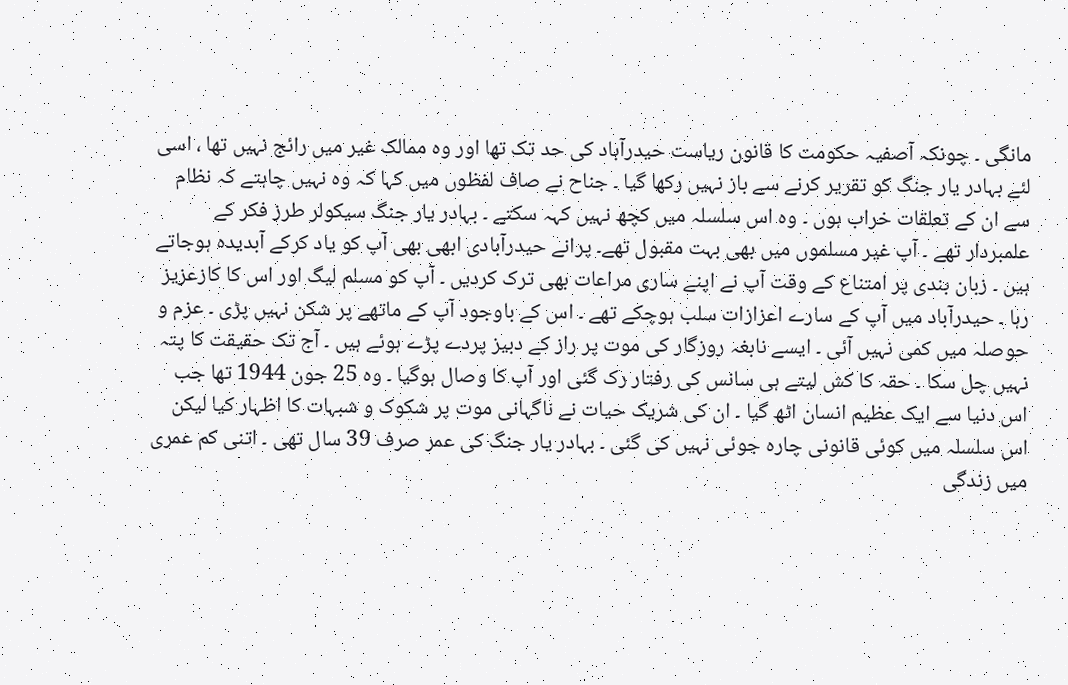مانگی ۔ چونکہ آصفیہ حکومت کا قانون ریاست حیدرآباد کی حد تک تھا اور وہ ممالک غیر میں رائج نہیں تھا ، اسی لئے بہادر یار جنگ کو تقریر کرنے سے باز نہیں رکھا گیا ۔ جناح نے صاف لفظوں میں کہا کہ وہ نہیں چاہتے کہ نظام سے ان کے تعلقات خراب ہوں ۔ وہ اس سلسلہ میں کچھ نہیں کہہ سکتے ۔ بہادر یار جنگ سیکولر طرز فکر کے علمبردار تھے ۔ آپ غیر مسلموں میں بھی بہت مقبول تھے۔ پرانے حیدرآبادی ابھی بھی آپ کو یاد کرکے آبدیدہ ہوجاتے ہیں ۔ زبان بندی پر امتناع کے وقت آپ نے اپنے ساری مراعات بھی ترک کردیں ۔ آپ کو مسلم لیگ اور اس کا کازعزیز رہا ۔ حیدرآباد میں آپ کے سارے اعزازات سلب ہوچکے تھے ۔ اس کے باوجود آپ کے ماتھے پر شکن نہیں پڑی ۔ عزم و حوصلہ میں کمی نہیں آئی ۔ ایسے نابغہ روزگار کی موت پر راز کے دبیز پردے پڑے ہوئے ہیں ۔ آج تک حقیقت کا پتہ نہیں چل سکا ۔ حقہ کا کش لیتے ہی سانس کی رفتار رک گئی اور آپ کا وصال ہوگیا ۔ وہ 25 جون 1944 تھا جب اس دنیا سے ایک عظیم انسان اٹھ گیا ۔ ان کی شریک حیات نے ناگہانی موت پر شکوک و شبہات کا اظہار کیا لیکن اس سلسلہ میں کوئی قانونی چارہ جوئی نہیں کی گئی ۔ بہادر یار جنگ کی عمر صرف 39 سال تھی ۔ اتنی کم عمری میں زندگی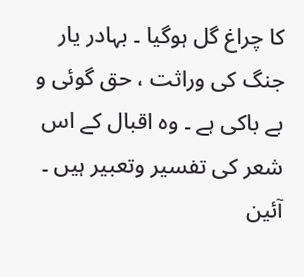کا چراغ گل ہوگیا ۔ بہادر یار جنگ کی وراثت ، حق گوئی و بے باکی ہے ۔ وہ اقبال کے اس شعر کی تفسیر وتعبیر ہیں ۔
آئین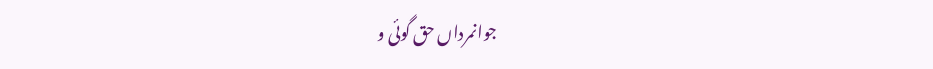جوانمرداں حق گوئی و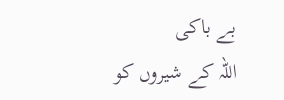بے باکی
اللہ کے شیروں کو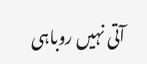آتی نہیں روباہی